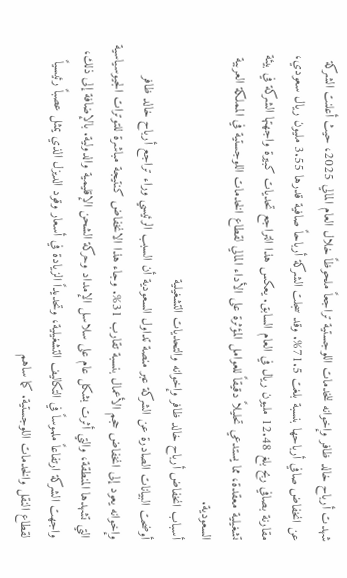شهدت أرباح خالد ظافر وإخوانه للخدمات اللوجستية تراجعاً ملحوظاً خلال العام المالي 2025، حيث أعلنت الشركة عن انخفاض صافي أرباحها بنسبة بلغت 71.5%. وقد سجلت الشركة أرباحاً صافية قدرها 3.55 مليون ريال سعودي، مقارنة بصافي ربح بلغ 12.48 مليون ريال في العام السابق. يعكس هذا التراجع تحديات كبيرة واجهتها الشركة في بيئة تشغيلية معقدة، مما يستدعي تحليلاً دقيقاً للعوامل المؤثرة على الأداء المالي لقطاع الخدمات اللوجستية في المملكة العربية السعودية.
أسباب انخفاض أرباح خالد ظافر وإخوانه والتحديات التشغيلية
أوضحت البيانات الصادرة عن الشركة عبر منصة تداول السعودية أن السبب الرئيسي وراء تراجع أرباح خالد ظافر وإخوانه يعود إلى انخفاض حجم الأعمال بنسبة تقارب 31%. وجاء هذا الانخفاض كنتيجة مباشرة للتوترات الجيوسياسية التي تشهدها المنطقة، والتي أثرت بشكل عام على سلاسل الإمداد وحركة الشحن الإقليمية والدولية. بالإضافة إلى ذلك، واجهت الشركة ارتفاعاً ملموساً في التكاليف التشغيلية، وتحديداً الزيادة في أسعار وقود الديزل الذي يمثل عصباً رئيسياً لقطاع النقل والخدمات اللوجستية. كما ساهم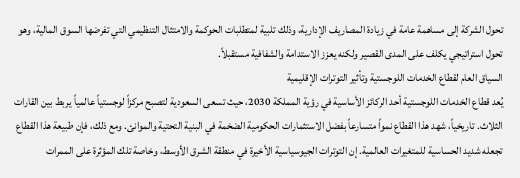تحول الشركة إلى مساهمة عامة في زيادة المصاريف الإدارية، وذلك تلبية لمتطلبات الحوكمة والامتثال التنظيمي التي تفرضها السوق المالية، وهو تحول استراتيجي يكلف على المدى القصير ولكنه يعزز الاستدامة والشفافية مستقبلاً.
السياق العام لقطاع الخدمات اللوجستية وتأثير التوترات الإقليمية
يُعد قطاع الخدمات اللوجستية أحد الركائز الأساسية في رؤية المملكة 2030، حيث تسعى السعودية لتصبح مركزاً لوجستياً عالمياً يربط بين القارات الثلاث. تاريخياً، شهد هذا القطاع نمواً متسارعاً بفضل الاستثمارات الحكومية الضخمة في البنية التحتية والموانئ. ومع ذلك، فإن طبيعة هذا القطاع تجعله شديد الحساسية للمتغيرات العالمية. إن التوترات الجيوسياسية الأخيرة في منطقة الشرق الأوسط، وخاصة تلك المؤثرة على الممرات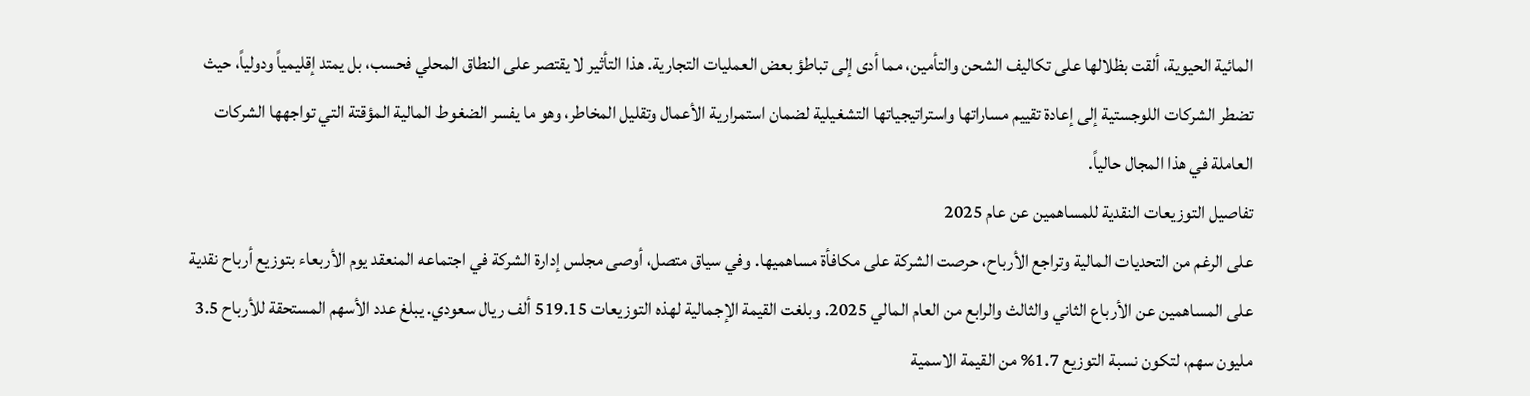المائية الحيوية، ألقت بظلالها على تكاليف الشحن والتأمين، مما أدى إلى تباطؤ بعض العمليات التجارية. هذا التأثير لا يقتصر على النطاق المحلي فحسب، بل يمتد إقليمياً ودولياً، حيث تضطر الشركات اللوجستية إلى إعادة تقييم مساراتها واستراتيجياتها التشغيلية لضمان استمرارية الأعمال وتقليل المخاطر، وهو ما يفسر الضغوط المالية المؤقتة التي تواجهها الشركات العاملة في هذا المجال حالياً.
تفاصيل التوزيعات النقدية للمساهمين عن عام 2025
على الرغم من التحديات المالية وتراجع الأرباح، حرصت الشركة على مكافأة مساهميها. وفي سياق متصل، أوصى مجلس إدارة الشركة في اجتماعه المنعقد يوم الأربعاء بتوزيع أرباح نقدية على المساهمين عن الأرباع الثاني والثالث والرابع من العام المالي 2025. وبلغت القيمة الإجمالية لهذه التوزيعات 519.15 ألف ريال سعودي. يبلغ عدد الأسهم المستحقة للأرباح 3.5 مليون سهم، لتكون نسبة التوزيع 1.7% من القيمة الاسمية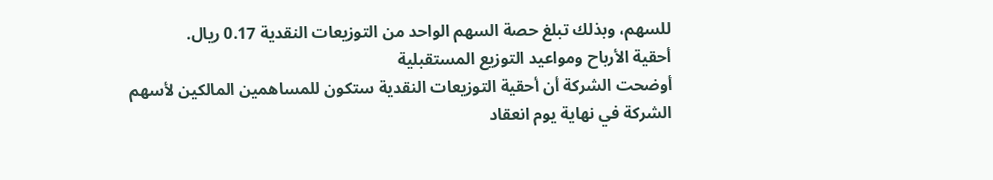للسهم، وبذلك تبلغ حصة السهم الواحد من التوزيعات النقدية 0.17 ريال.
أحقية الأرباح ومواعيد التوزيع المستقبلية
أوضحت الشركة أن أحقية التوزيعات النقدية ستكون للمساهمين المالكين لأسهم الشركة في نهاية يوم انعقاد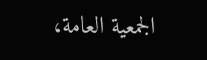الجمعية العامة،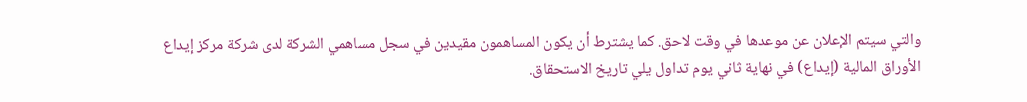والتي سيتم الإعلان عن موعدها في وقت لاحق. كما يشترط أن يكون المساهمون مقيدين في سجل مساهمي الشركة لدى شركة مركز إيداع الأوراق المالية (إيداع) في نهاية ثاني يوم تداول يلي تاريخ الاستحقاق.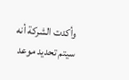وأكدت الشركة أنه سيتم تحديد موعد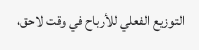التوزيع الفعلي للأرباح في وقت لاحق،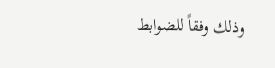وذلك وفقاً للضوابط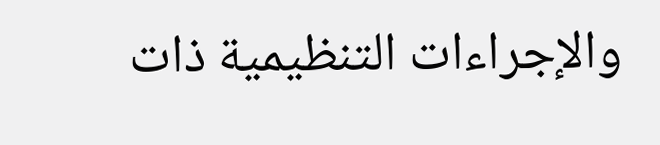والإجراءات التنظيمية ذات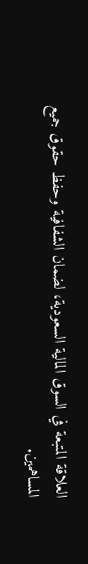العلاقة المتبعة في السوق المالية السعودية، لضمان الشفافية وحفظ حقوق جميع المساهمين.